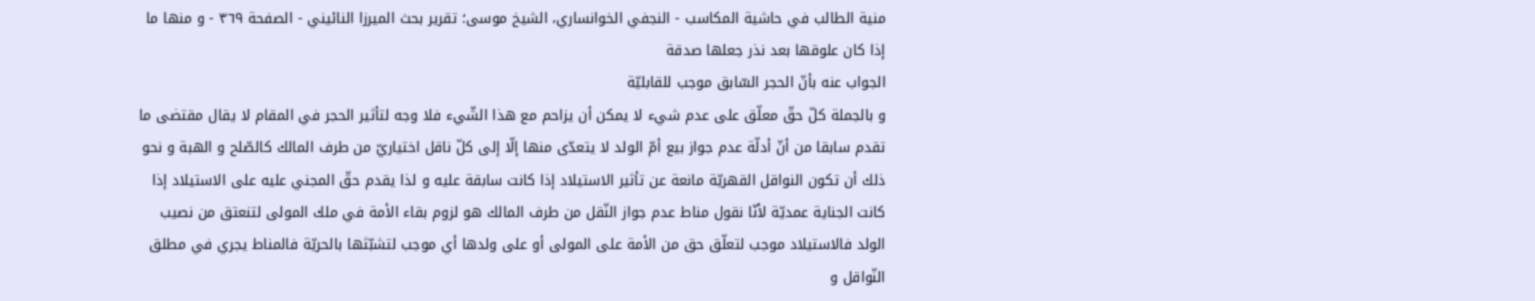منية الطالب في حاشية المكاسب - النجفي الخوانساري، الشيخ موسى؛ تقرير بحث الميرزا النائيني - الصفحة ٣٦٩ - و منها ما إذا كان علوقها بعد نذر جعلها صدقة
الجواب عنه بأنّ الحجر السّابق موجب للقابليّة
و بالجملة كلّ حقّ معلّق على عدم شيء لا يمكن أن يزاحم مع هذا الشّيء فلا وجه لتأثير الحجر في المقام لا يقال مقتضى ما تقدم سابقا من أنّ أدلّة عدم جواز بيع أمّ الولد لا يتعدّى منها إلّا إلى كلّ ناقل اختياريّ من طرف المالك كالصّلح و الهبة و نحو ذلك أن تكون النواقل القهريّة مانعة عن تأثير الاستيلاد إذا كانت سابقة عليه و لذا يقدم حقّ المجني عليه على الاستيلاد إذا كانت الجناية عمديّة لأنّا نقول مناط عدم جواز النّقل من طرف المالك هو لزوم بقاء الأمة في ملك المولى لتنعتق من نصيب الولد فالاستيلاد موجب لتعلّق حق من الأمة على المولى أو على ولدها أي موجب لتشبّثها بالحريّة فالمناط يجري في مطلق النّواقل و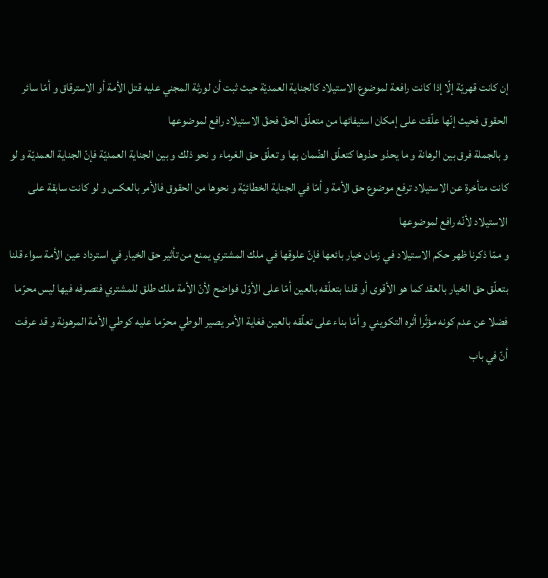إن كانت قهريّة إلّا إذا كانت رافعة لموضوع الاستيلاد كالجناية العمديّة حيث ثبت أن لورثة المجني عليه قتل الأمة أو الاسترقاق و أمّا سائر الحقوق فحيث إنّها علّقت على إمكان استيفائها من متعلّق الحقّ فحقّ الاستيلاد رافع لموضوعها
و بالجملة فرق بين الرهانة و ما يحذو حذوها كتعلّق الضّمان بها و تعلّق حق الغرماء و نحو ذلك و بين الجناية العمديّة فإنّ الجناية العمديّة و لو كانت متأخرة عن الاستيلاد ترفع موضوع حق الأمة و أمّا في الجناية الخطائيّة و نحوها من الحقوق فالأمر بالعكس و لو كانت سابقة على الاستيلاد لأنّه رافع لموضوعها
و ممّا ذكرنا ظهر حكم الاستيلاد في زمان خيار بائعها فإنّ علوقها في ملك المشتري يمنع من تأثير حق الخيار في استرداد عين الأمة سواء قلنا بتعلّق حق الخيار بالعقد كما هو الأقوى أو قلنا بتعلّقه بالعين أمّا على الأوّل فواضح لأنّ الأمة ملك طلق للمشتري فتصرفه فيها ليس محرّما فضلا عن عدم كونه مؤثّرا أثره التكويني و أمّا بناء على تعلّقه بالعين فغاية الأمر يصير الوطي محرّما عليه كوطي الأمة المرهونة و قد عرفت أنّ في باب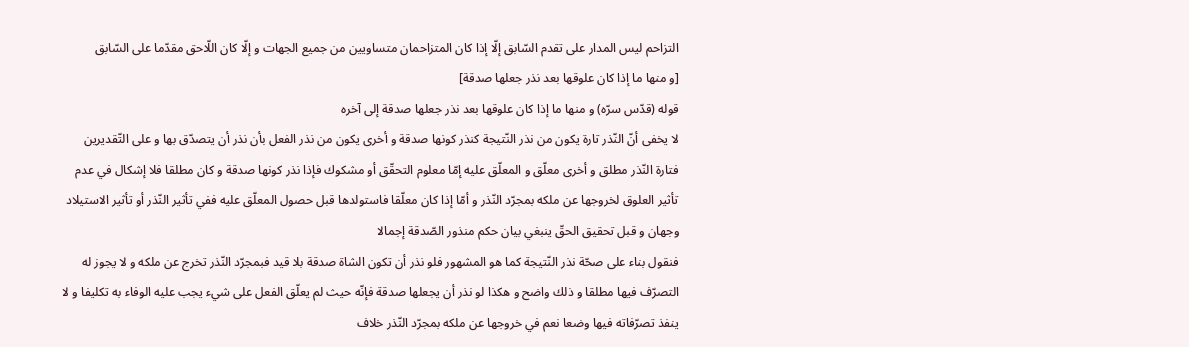التزاحم ليس المدار على تقدم السّابق إلّا إذا كان المتزاحمان متساويين من جميع الجهات و إلّا كان اللّاحق مقدّما على السّابق
[و منها ما إذا كان علوقها بعد نذر جعلها صدقة]
قوله (قدّس سرّه) و منها ما إذا كان علوقها بعد نذر جعلها صدقة إلى آخره
لا يخفى أنّ النّذر تارة يكون من نذر النّتيجة كنذر كونها صدقة و أخرى يكون من نذر الفعل بأن نذر أن يتصدّق بها و على التّقديرين فتارة النّذر مطلق و أخرى معلّق و المعلّق عليه إمّا معلوم التحقّق أو مشكوك فإذا نذر كونها صدقة و كان مطلقا فلا إشكال في عدم تأثير العلوق لخروجها عن ملكه بمجرّد النّذر و أمّا إذا كان معلّقا فاستولدها قبل حصول المعلّق عليه ففي تأثير النّذر أو تأثير الاستيلاد وجهان و قبل تحقيق الحقّ ينبغي بيان حكم منذور الصّدقة إجمالا
فنقول بناء على صحّة نذر النّتيجة كما هو المشهور فلو نذر أن تكون الشاة صدقة بلا قيد فبمجرّد النّذر تخرج عن ملكه و لا يجوز له التصرّف فيها مطلقا و ذلك واضح و هكذا لو نذر أن يجعلها صدقة فإنّه حيث لم يعلّق الفعل على شيء يجب عليه الوفاء به تكليفا و لا ينفذ تصرّفاته فيها وضعا نعم في خروجها عن ملكه بمجرّد النّذر خلاف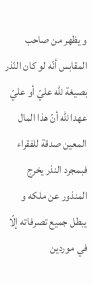و يظهر من صاحب المقابس أنّه لو كان النّذر بصيغة للّه عليّ أو عليّ عهدا للّه أنّ هذا المال المعين صدقة للفقراء فبمجرد النذر يخرج المنذور عن ملكه و يبطل جميع تصرفاته إلّا في موردين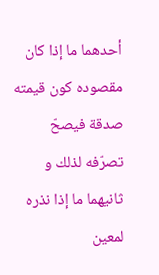أحدهما ما إذا كان مقصوده كون قيمته صدقة فيصحّ تصرّفه لذلك و ثانيهما ما إذا نذره لمعين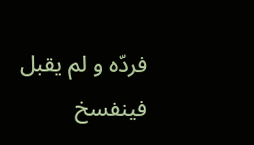فردّه و لم يقبل فينفسخ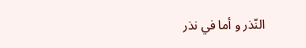النّذر و أما في نذر